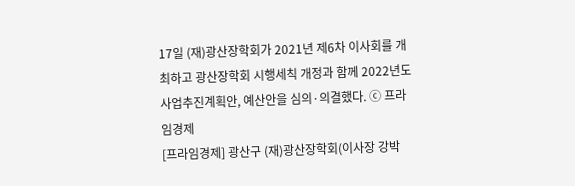17일 (재)광산장학회가 2021년 제6차 이사회를 개최하고 광산장학회 시행세칙 개정과 함께 2022년도 사업추진계획안, 예산안을 심의·의결했다. ⓒ 프라임경제
[프라임경제] 광산구 (재)광산장학회(이사장 강박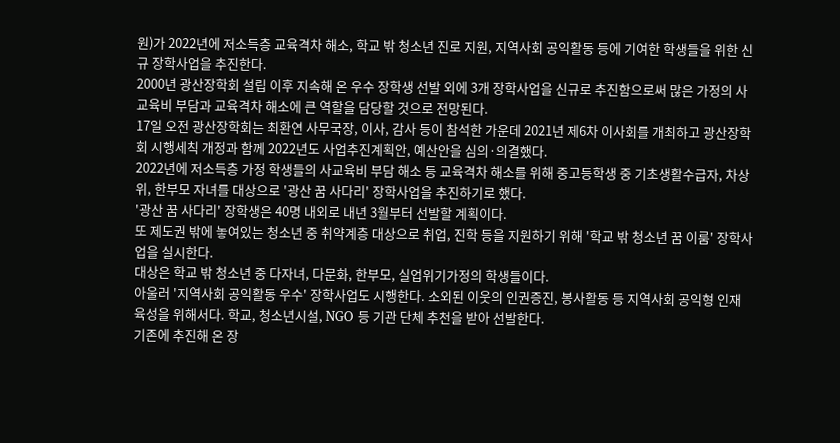원)가 2022년에 저소득층 교육격차 해소, 학교 밖 청소년 진로 지원, 지역사회 공익활동 등에 기여한 학생들을 위한 신규 장학사업을 추진한다.
2000년 광산장학회 설립 이후 지속해 온 우수 장학생 선발 외에 3개 장학사업을 신규로 추진함으로써 많은 가정의 사교육비 부담과 교육격차 해소에 큰 역할을 담당할 것으로 전망된다.
17일 오전 광산장학회는 최환연 사무국장, 이사, 감사 등이 참석한 가운데 2021년 제6차 이사회를 개최하고 광산장학회 시행세칙 개정과 함께 2022년도 사업추진계획안, 예산안을 심의·의결했다.
2022년에 저소득층 가정 학생들의 사교육비 부담 해소 등 교육격차 해소를 위해 중고등학생 중 기초생활수급자, 차상위, 한부모 자녀를 대상으로 '광산 꿈 사다리' 장학사업을 추진하기로 했다.
'광산 꿈 사다리' 장학생은 40명 내외로 내년 3월부터 선발할 계획이다.
또 제도권 밖에 놓여있는 청소년 중 취약계층 대상으로 취업, 진학 등을 지원하기 위해 '학교 밖 청소년 꿈 이룸' 장학사업을 실시한다.
대상은 학교 밖 청소년 중 다자녀, 다문화, 한부모, 실업위기가정의 학생들이다.
아울러 '지역사회 공익활동 우수' 장학사업도 시행한다. 소외된 이웃의 인권증진, 봉사활동 등 지역사회 공익형 인재 육성을 위해서다. 학교, 청소년시설, NGO 등 기관 단체 추천을 받아 선발한다.
기존에 추진해 온 장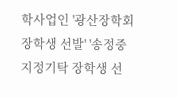학사업인 '광산장학회 장학생 선발' '송정중 지정기탁 장학생 선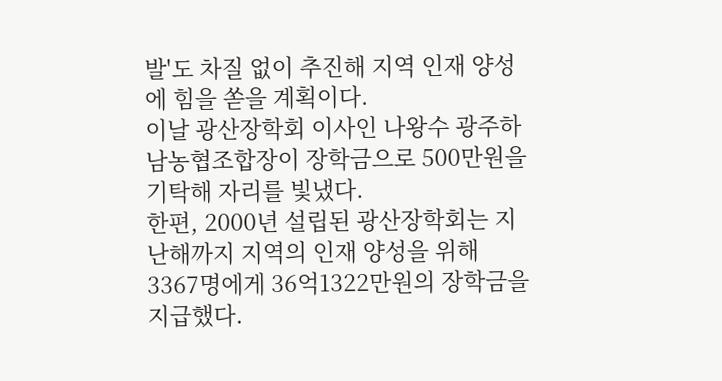발'도 차질 없이 추진해 지역 인재 양성에 힘을 쏟을 계획이다.
이날 광산장학회 이사인 나왕수 광주하남농협조합장이 장학금으로 500만원을 기탁해 자리를 빛냈다.
한편, 2000년 설립된 광산장학회는 지난해까지 지역의 인재 양성을 위해 3367명에게 36억1322만원의 장학금을 지급했다.